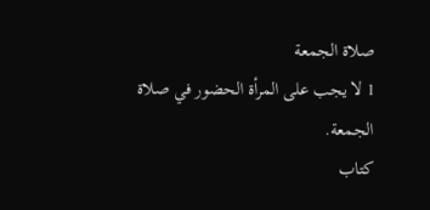صلاة الجمعة
1 لا يجب على المرأة الحضور في صلاة الجمعة.
كتاب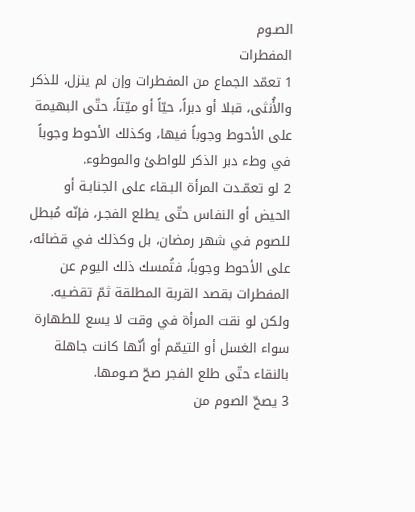الصـوم
المفطرات
1 تعمّد الجماع من المفطرات وإن لم ينزل، للذكر والأُنثى، قبلا أو دبراً، حيّاً أو ميّتاً، حتّى البهيمة على الأحوط وجوباً فيها، وكذلك الأحوط وجوباً في وطء دبر الذكر للواطئ والموطوء.
2 لو تعمّـدت المرأة البـقاء على الجنابـة أو الحيض أو النفاس حتّى يطلع الفجـر، فإنّه مُبطل للصوم في شهر رمضان، بل وكذلك في قضائه، على الأحوط وجوباً، فتُمسك ذلك اليوم عن المفطرات بقصد القربة المطلقة ثمّ تقضـيه. ولكن لو نقت المرأة في وقت لا يسع للطهارة سواء الغسل أو التيمّم أو أنّها كانت جاهلة بالنقاء حتّى طلع الفجر صحّ صـومها.
3 يصحّ الصوم من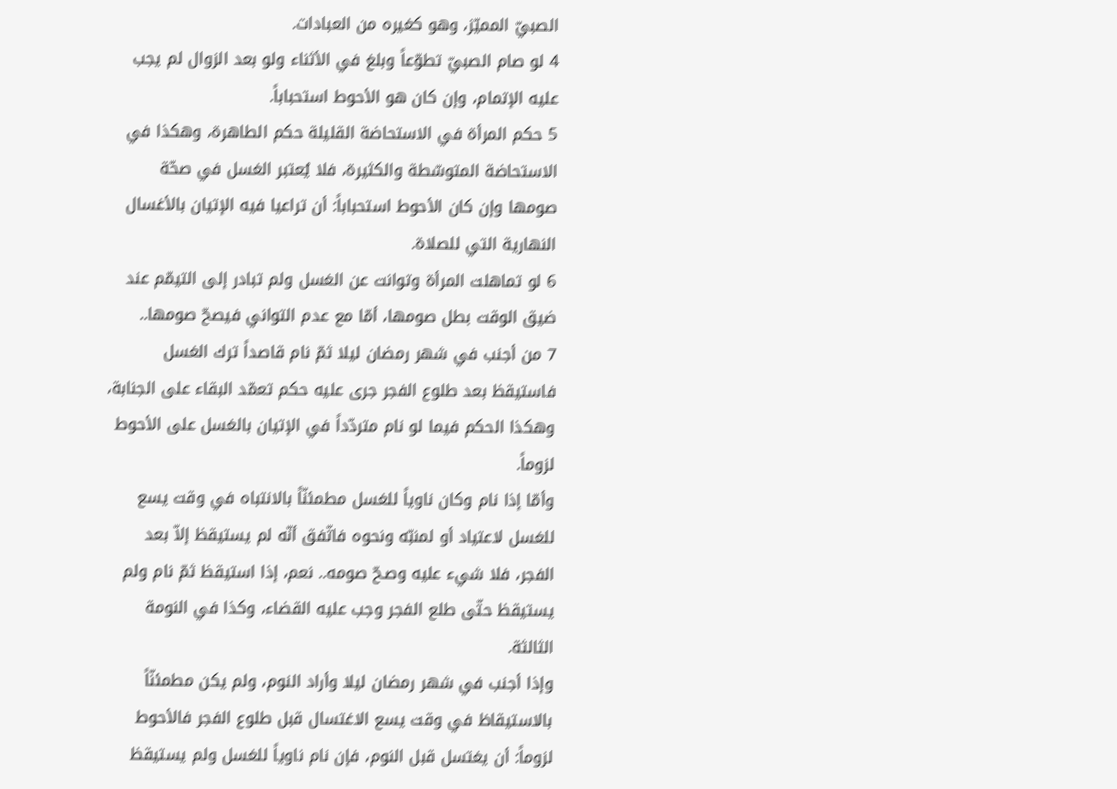الصبيّ المميّز، وهو كغيره من العبادات.
4 لو صام الصبيّ تطوّعاً وبلغ في الأثناء ولو بعد الزوال لم يجب عليه الإتمام، وإن كان هو الأحوط استحباباً.
5 حكم المرأة في الاستحاضة القليلة حكم الطاهرة، وهكذا في الاستحاضة المتوسّطة والكثيرة، فلا يُعتبر الغسل في صحّة صومها وإن كان الأحوط استحباباً: أن تراعيا فيه الإتيان بالأغسال النهارية التي للصلاة.
6 لو تماهلت المرأة وتوانت عن الغسل ولم تبادر إلى التيمّم عند ضيق الوقت بطل صومها، أمّا مع عدم التواني فيصحّ صومها..
7 من أجنب في شهر رمضان ليلا ثمّ نام قاصداً ترك الغسل فاستيقظ بعد طلوع الفجر جرى عليه حكم تعمّد البقاء على الجنابة، وهكذا الحكم فيما لو نام متردّداً في الإتيان بالغسل على الأحوط لزوماً.
وأمّا إذا نام وكان ناوياً للغسل مطمئنّاً بالانتباه في وقت يسع للغسل لاعتياد أو لمنبّه ونحوه فاتّفق أنّه لم يستيقظ إلاّ بعد الفجر، فلا شيء عليه وصـحّ صومه.. نعم، إذا استيقظ ثمّ نام ولم يستيقظ حتّى طلع الفجر وجب عليه القضاء، وكذا في النومة الثالثة.
وإذا أجنب في شهر رمضان ليلا وأراد النوم، ولم يكن مطمئنّاً بالاستيقاظ في وقت يسع الاغتسال قبل طلوع الفجر فالأحوط لزوماً: أن يغتسل قبل النوم، فإن نام ناوياً للغسل ولم يستيقظ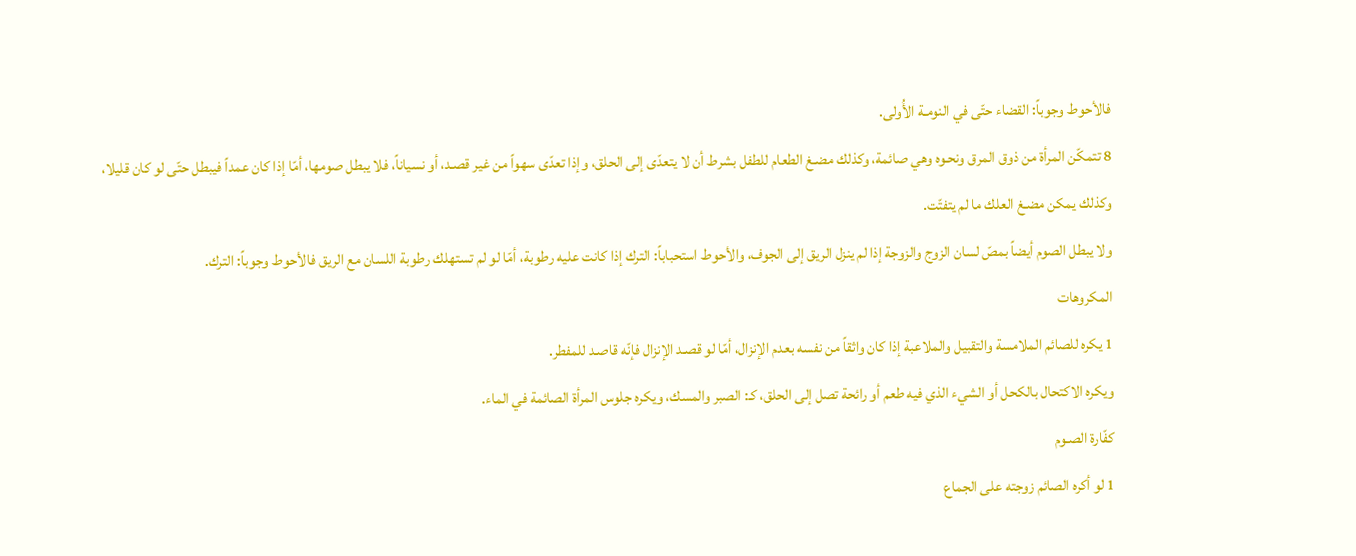فالأحوط وجوباً: القضاء حتّى في النومـة الأُولى.
8 تتمكّن المرأة من ذوق المرق ونحـوه وهي صائمة، وكذلك مضـغ الطعام للطفل بشرط أن لا يتعدّى إلى الحلق، وإذا تعدّى سهواً من غير قصـد، أو نسياناً، فلا يبطل صومها، أمّا إذا كان عمداً فيبطل حتّى لو كان قليلا، وكذلك يمكن مضـغ العلك ما لم يتفتّت.
ولا يبطل الصوم أيضاً بمصّ لسان الزوج والزوجة إذا لم ينزل الريق إلى الجوف، والأحوط استحباباً: الترك إذا كانت عليه رطوبة، أمّا لو لم تستهلك رطوبة اللسان مع الريق فالأحوط وجوباً: الترك.
المكروهات
1 يكره للصائم الملامسة والتقبيل والملاعبة إذا كان واثقاً من نفسه بعدم الإنزال، أمّا لو قصـد الإنزال فإنّه قاصـد للمفطر.
ويكره الاكتحال بالكحل أو الشيء الذي فيه طعم أو رائحة تصل إلى الحلق، كـ: الصبر والمسك، ويكره جلوس المرأة الصائمة في الماء.
كفّارة الصـوم
1 لو أكره الصائم زوجته على الجماع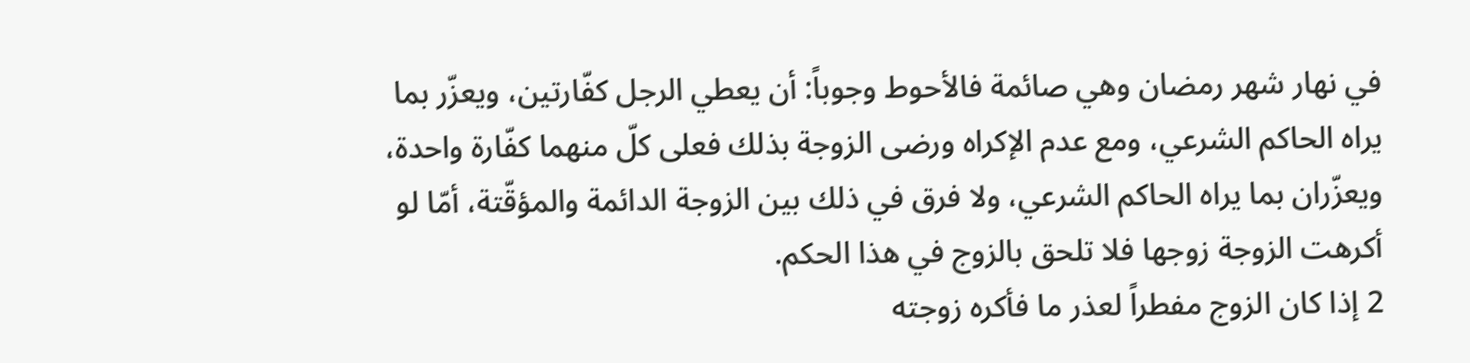في نهار شهر رمضان وهي صائمة فالأحوط وجوباً: أن يعطي الرجل كفّارتين، ويعزّر بما يراه الحاكم الشرعي، ومع عدم الإكراه ورضى الزوجة بذلك فعلى كلّ منهما كفّارة واحدة، ويعزّران بما يراه الحاكم الشرعي، ولا فرق في ذلك بين الزوجة الدائمة والمؤقّتة، أمّا لو أكرهت الزوجة زوجها فلا تلحق بالزوج في هذا الحكم.
2 إذا كان الزوج مفطراً لعذر ما فأكره زوجته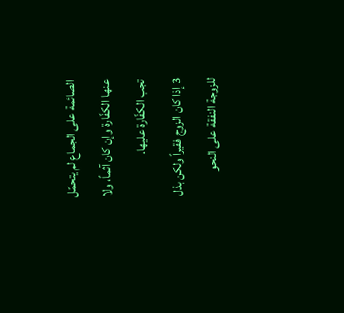الصائمة على الجماع لم يتحمّل عنها الكفّارة وإن كان آثماً، ولا تجب الكفّارة عليها.
3 إذا كان الزوج فقيراً ولكن بذل للزوجة النفقة على النحو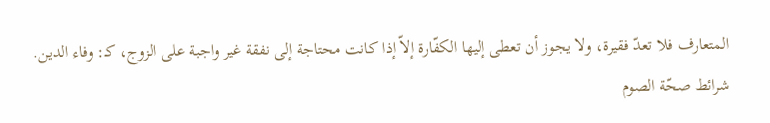المتعارف فلا تعدّ فقيرة، ولا يجوز أن تعطى إليها الكفّارة إلاّ إذا كانت محتاجة إلى نفقة غير واجبة على الزوج، كـ: وفاء الدين.
شرائط صحّة الصوم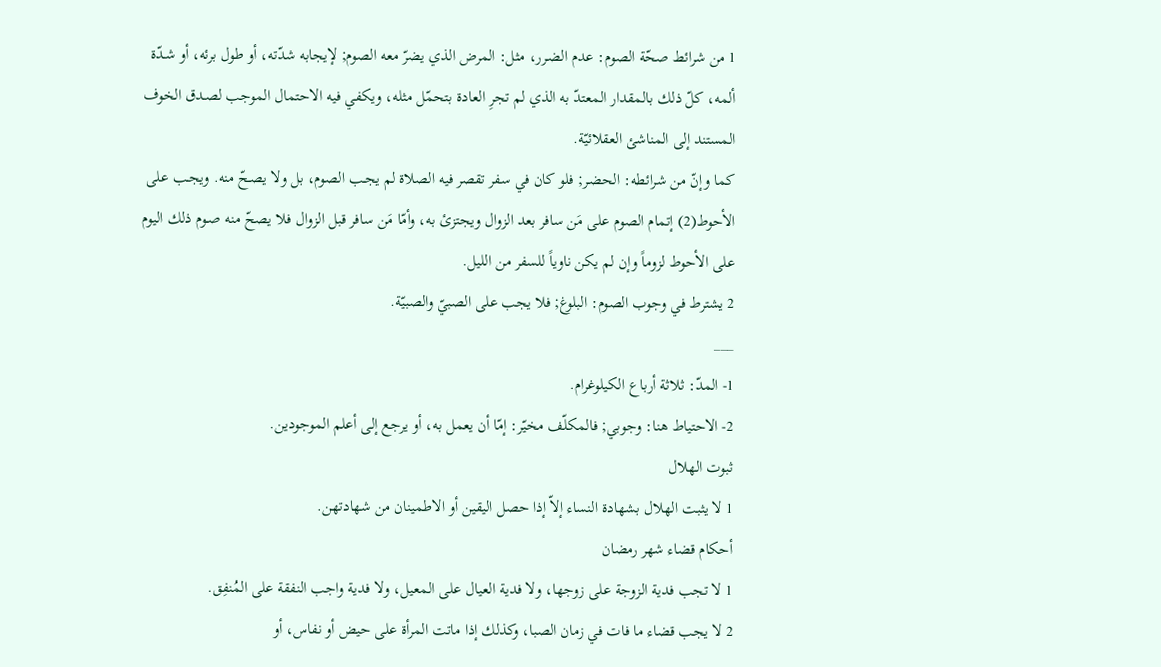1 من شرائط صحّة الصوم: عدم الضـرر، مثل: المرض الذي يضرّ معه الصوم; لإيجابه شدّته، أو طول برئه، أو شـدّة ألمه، كلّ ذلك بالمقدار المعتدّ به الذي لم تجرِ العادة بتحمّل مثله، ويكفي فيه الاحتمال الموجب لصـدق الخوف المستند إلى المناشئ العقلائيّة.
كما وإنّ من شرائطه: الحضـر; فلو كان في سفر تقصر فيه الصلاة لم يجـب الصوم، بل ولا يصـحّ منه. ويجـب على الأحوط(2) إتمام الصوم على مَن سافر بعد الزوال ويجتزئ به، وأمّا مَن سافر قبل الزوال فلا يصحّ منه صـوم ذلك اليوم على الأحوط لزوماً وإن لم يكن ناوياً للسفر من الليل.
2 يشترط في وجوب الصوم: البلوغ; فلا يجب على الصبيّ والصبيّة.
___
1- المدّ: ثلاثة أرباع الكيلوغرام.
2- الاحتياط هنا: وجوبي; فالمكلّف مخيّر: إمّا أن يعمل به، أو يرجع إلى أعلم الموجودين.
ثبوت الهلال
1 لا يثبت الهلال بشهادة النساء إلاّ إذا حصل اليقين أو الاطمينان من شهادتهن.
أحكام قضاء شهر رمضان
1 لا تجب فدية الزوجة على زوجها، ولا فدية العيال على المعيل، ولا فدية واجب النفقة على المُنفِق.
2 لا يجب قضاء ما فات في زمان الصبا، وكذلك إذا ماتت المرأة على حيض أو نفاس، أو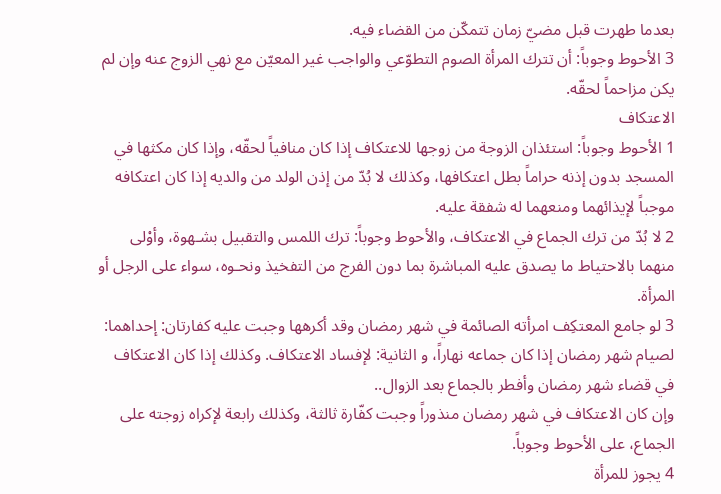بعدما طهرت قبل مضيّ زمان تتمكّن من القضاء فيه.
3 الأحوط وجوباً: أن تترك المرأة الصوم التطوّعي والواجب غير المعيّن مع نهي الزوج عنه وإن لم يكن مزاحماً لحقّه.
الاعتكاف
1 الأحوط وجوباً: استئذان الزوجة من زوجها للاعتكاف إذا كان منافياً لحقّه، وإذا كان مكثها في المسجد بدون إذنه حراماً بطل اعتكافها، وكذلك لا بُدّ من إذن الولد من والديه إذا كان اعتكافه موجباً لإيذائهما ومنعهما له شفقة عليه.
2 لا بُدّ من ترك الجماع في الاعتكاف، والأحوط وجوباً: ترك اللمس والتقبيل بشـهوة، وأوْلى منهما بالاحتياط ما يصدق عليه المباشرة بما دون الفرج من التفخيذ ونحـوه، سواء على الرجل أو المرأة.
3 لو جامع المعتكِف امرأته الصائمة في شهر رمضان وقد أكرهها وجبت عليه كفارتان: إحداهما: لصيام شهر رمضان إذا كان جماعه نهاراً، و الثانية: لإفساد الاعتكاف. وكذلك إذا كان الاعتكاف في قضاء شهر رمضان وأفطر بالجماع بعد الزوال..
وإن كان الاعتكاف في شهر رمضان منذوراً وجبت كفّارة ثالثة، وكذلك رابعة لإكراه زوجته على الجماع، على الأحوط وجوباً.
4 يجوز للمرأة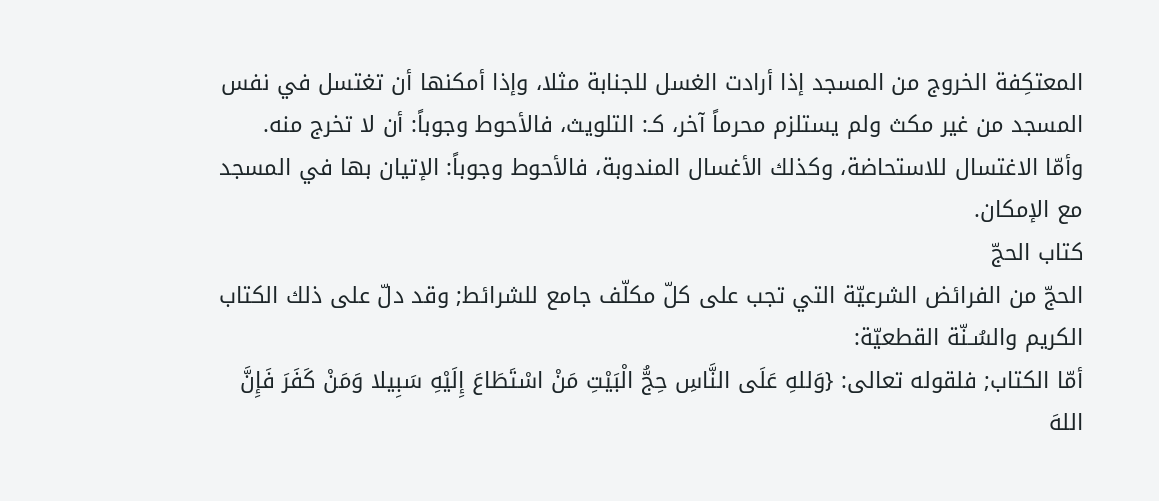المعتكِفة الخروج من المسجد إذا أرادت الغسل للجنابة مثلا، وإذا أمكنها أن تغتسل في نفس المسجد من غير مكث ولم يستلزم محرماً آخر، كـ: التلويث، فالأحوط وجوباً: أن لا تخرج منه.
وأمّا الاغتسال للاستحاضة، وكذلك الأغسال المندوبة، فالأحوط وجوباً: الإتيان بها في المسجد مع الإمكان.
كتاب الحجّ
الحجّ من الفرائض الشرعيّة التي تجب على كلّ مكلّف جامع للشرائط; وقد دلّ على ذلك الكتاب الكريم والسُـنّة القطعيّة:
أمّا الكتاب; فلقوله تعالى: {وَللهِ عَلَى النَّاسِ حِجُّ الْبَيْتِ مَنْ اسْتَطَاعَ إِلَيْهِ سَبِيلا وَمَنْ كَفَرَ فَإِنَّ اللهَ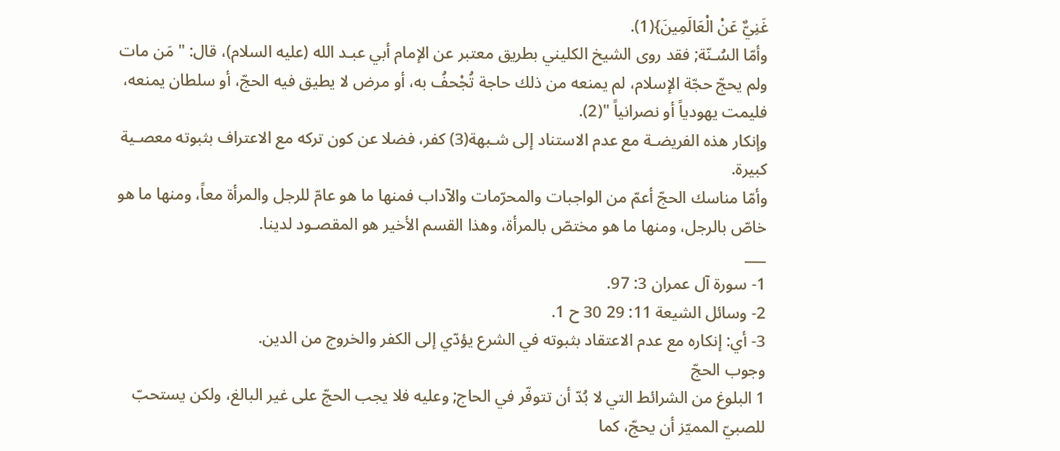غَنِيٌّ عَنْ الْعَالَمِينَ}(1).
وأمّا السُـنّة; فقد روى الشيخ الكليني بطريق معتبر عن الإمام أبي عبـد الله (عليه السلام)، قال: " مَن مات ولم يحجّ حجّة الإسلام، لم يمنعه من ذلك حاجة تُجْحفُ به، أو مرض لا يطيق فيه الحجّ، أو سلطان يمنعه، فليمت يهودياً أو نصرانياً "(2).
وإنكار هذه الفريضـة مع عدم الاستناد إلى شـبهة(3) كفر، فضلا عن كون تركه مع الاعتراف بثبوته معصـية كبيرة.
وأمّا مناسك الحجّ أعمّ من الواجبات والمحرّمات والآداب فمنها ما هو عامّ للرجل والمرأة معاً، ومنها ما هو خاصّ بالرجل، ومنها ما هو مختصّ بالمرأة، وهذا القسم الأخير هو المقصـود لدينا.
___
1- سورة آل عمران 3: 97.
2- وسائل الشيعة 11: 29 30 ح 1.
3- أي: إنكاره مع عدم الاعتقاد بثبوته في الشرع يؤدّي إلى الكفر والخروج من الدين.
وجوب الحجّ
1 البلوغ من الشرائط التي لا بُدّ أن تتوفّر في الحاج; وعليه فلا يجب الحجّ على غير البالغ، ولكن يستحبّ للصبيّ المميّز أن يحجّ، كما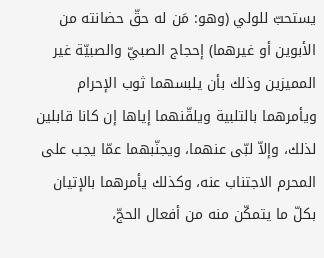يستحبّ للولي (وهو: مَن له حقّ حضانته من الأبوين أو غيرهما) إحجاج الصبيّ والصبيّة غير المميزين وذلك بأن يلبسهما ثوب الإحرام ويأمرهما بالتلبية ويلقّنهما إياها إن كانا قابلين لذلك، وإلاّ لبّى عنهما، ويجنّبهما عمّا يجب على المحرم الاجتناب عنه، وكذلك يأمرهما بالإتيان بكلّ ما يتمكّن منه من أفعال الحجّ،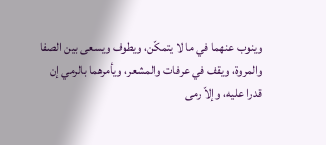وينوب عنهما في ما لا يتمكّن، ويطوف ويسعى بين الصفا والمروة، ويقف في عرفات والمشعر، ويأمرهما بالرمي إن قدرا عليه، وإلاّ رمى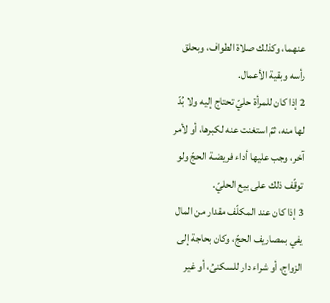عنهما، وكذلك صلاة الطواف، وبحلق رأسه وبقية الأعمال.
2 إذا كان للمرأة حليّ تحتاج إليه ولا بُدّ لها منه، ثمّ استغنت عنه لكبرها، أو لأمر آخر، وجب عليها أداء فريضـة الحجّ ولو توقّف ذلك على بيع الحليّ.
3 إذا كان عند المكلّف مقدار من المال يفي بمصاريف الحجّ، وكان بحاجة إلى الزواج، أو شراء دار للسكنىُ، أو غير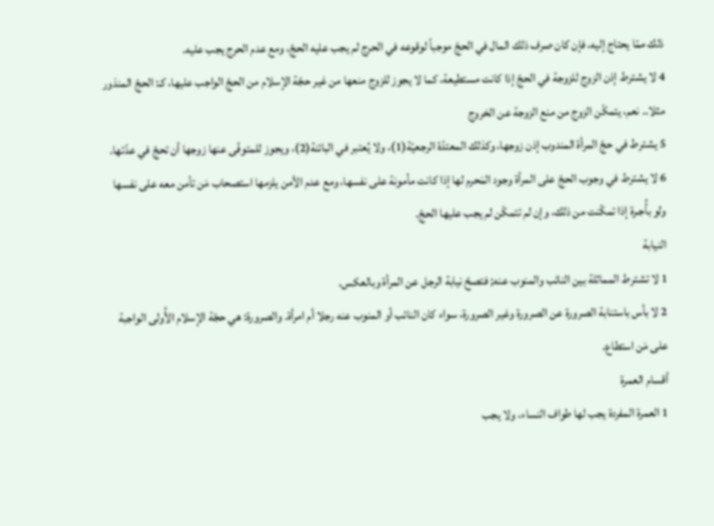ذلك ممّا يحتاج إليه، فإن كان صرف ذلك المال في الحجّ موجباً لوقوعه في الحرج لم يجب عليه الحجّ، ومع عدم الحرج يجب عليه.
4 لا يشترط إذن الزوج للزوجة في الحجّ إذا كانت مستطيعة، كما لا يجوز للزوج منعها من غير حجّة الإسلام من الحجّ الواجب عليها، كـ: الحجّ المنذور مثلا.. نعم، يتمكّن الزوج من منع الزوجة عن الخروج
5 يشترط في حجّ المرأة المندوب إذن زوجها، وكذلك المعتدّة الرجعيّة(1)، ولا يُعتبر في البائنة(2)، ويجوز للمتوفّى عنها زوجها أن تحجّ في عدّتها.
6 لا يشترط في وجوب الحجّ على المرأة وجود المَحرم لها إذا كانت مأمونة على نفسها، ومع عدم الأمن يلزمها استصحاب مَن تأمن معه على نفسها ولو بأُجـرة إذا تمكّنت من ذلك، وإن لم تتمكّن لم يجب عليها الحجّ.
النيابة
1 لا تشترط المماثلة بين النائب والمنوب عنه; فتصحّ نيابة الرجل عن المرأة وبالعكس.
2 لا بأس باستنابة الصرورة عن الصرورة وغير الصرورة، سواء كان النائب أو المنوب عنه رجلا أم امرأة. والصرورة: هي حجّة الإسلام الأُولى الواجبة على مَن استطاع.
أقسام العمرة
1 العمرة المفردة يجب لها طواف النساء، ولا يجب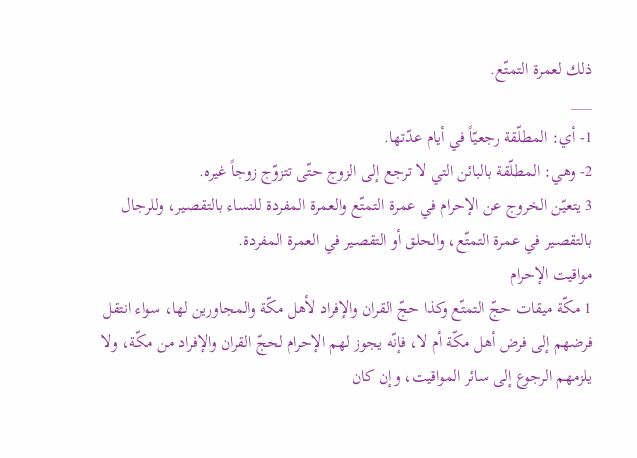ذلك لعمرة التمتّع.
___
1- أي: المطلّقة رجعيّاً في أيام عدّتها.
2- وهي: المطلّقة بالبائن التي لا ترجع إلى الزوج حتّى تتزوّج زوجاً غيره.
3 يتعيّن الخروج عن الإحرام في عمرة التمتّع والعمرة المفردة للنساء بالتقصـير، وللرجال بالتقصـير في عمرة التمتّع، والحلق أو التقصـير في العمرة المفردة.
مواقيت الإحرام
1 مكّة ميقات حجّ التمتّع وكذا حجّ القران والإفراد لأهل مكّة والمجاورين لها، سواء انتقل فرضهم إلى فرض أهل مكّة أم لا، فإنّه يجوز لهم الإحرام لحجّ القران والإفراد من مكّة، ولا يلزمهم الرجوع إلى سائر المواقيت، وإن كان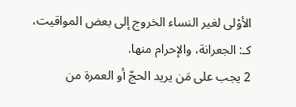الأوْلى لغير النساء الخروج إلى بعض المواقيت، كـ: الجعرانة، والإحرام منها.
2 يجب على مَن يريد الحجّ أو العمرة من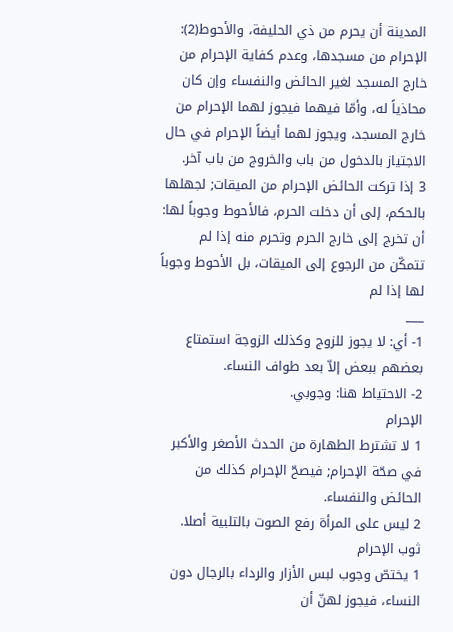المدينة أن يحرم من ذي الحليفة، والأحوط(2): الإحرام من مسجدها، وعدم كفاية الإحرام من خارج المسجد لغير الحائض والنفساء وإن كان محاذياً له، وأمّا فيهما فيجوز لهما الإحرام من خارج المسجد، ويجوز لهما أيضاً الإحرام في حال الاجتياز بالدخول من باب والخروج من باب آخر.
3 إذا تركت الحائض الإحرام من الميقات; لجهلها بالحكم، إلى أن دخلت الحرم، فالأحوط وجوباً لها: أن تخرج إلى خارج الحرم وتحرم منه إذا لم تتمكّن من الرجوع إلى الميقات، بل الأحوط وجوباً لها إذا لم
___
1- أي: لا يجوز للزوج وكذلك الزوجة استمتاع بعضهم ببعض إلاّ بعد طواف النساء.
2- الاحتياط هنا: وجوبي.
الإحرام
1 لا تشترط الطهارة من الحدث الأصغر والأكبر في صحّة الإحرام; فيصحّ الإحرام كذلك من الحائض والنفساء.
2 ليس على المرأة رفع الصوت بالتلبية أصلا.
ثوب الإحرام
1 يختصّ وجوب لبس الأزار والرداء بالرجال دون النساء، فيجوز لهنّ أن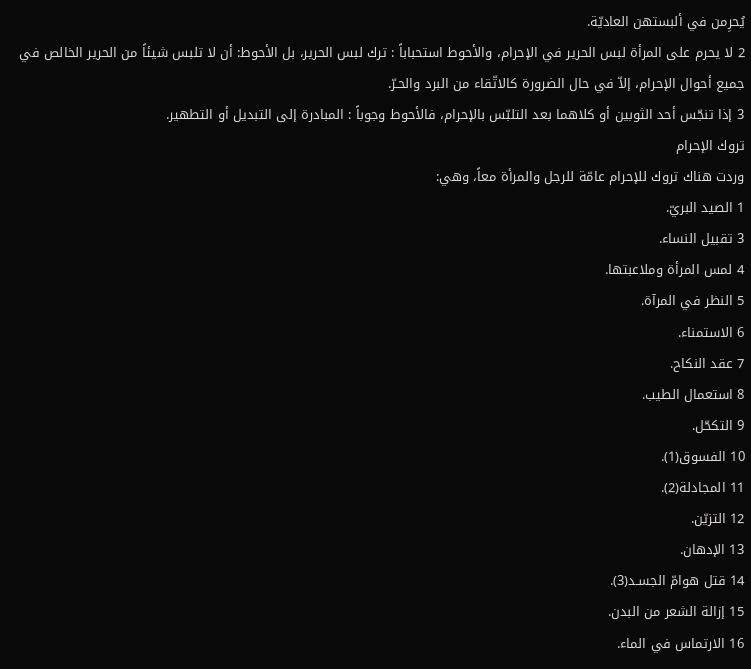يُحرِمن في ألبستهن العاديّة.
2 لا يحرم على المرأة لبس الحرير في الإحرام، والأحوط استحباباً : ترك لبس الحرير، بل الأحوط: أن لا تلبس شيئاً من الحرير الخالص في جميع أحوال الإحرام، إلاّ في حال الضرورة كالاتّقاء من البرد والحـرّ.
3 إذا تنجّس أحد الثوبين أو كلاهما بعد التلبّس بالإحرام، فالأحوط وجوباً : المبادرة إلى التبديل أو التطهير.
تروك الإحرام
وردت هناك تروك للإحرام عامّة للرجل والمرأة معاً، وهي:
1 الصيد البريّ.
3 تقبيل النساء.
4 لمس المرأة وملاعبتها.
5 النظر في المرآة.
6 الاستمناء.
7 عقد النكاح.
8 استعمال الطيب.
9 التكحّل.
10 الفسوق(1).
11 المجادلة(2).
12 التزيّن.
13 الإدهان.
14 قتل هوامّ الجسـد(3).
15 إزالة الشعر من البدن.
16 الارتماس في الماء.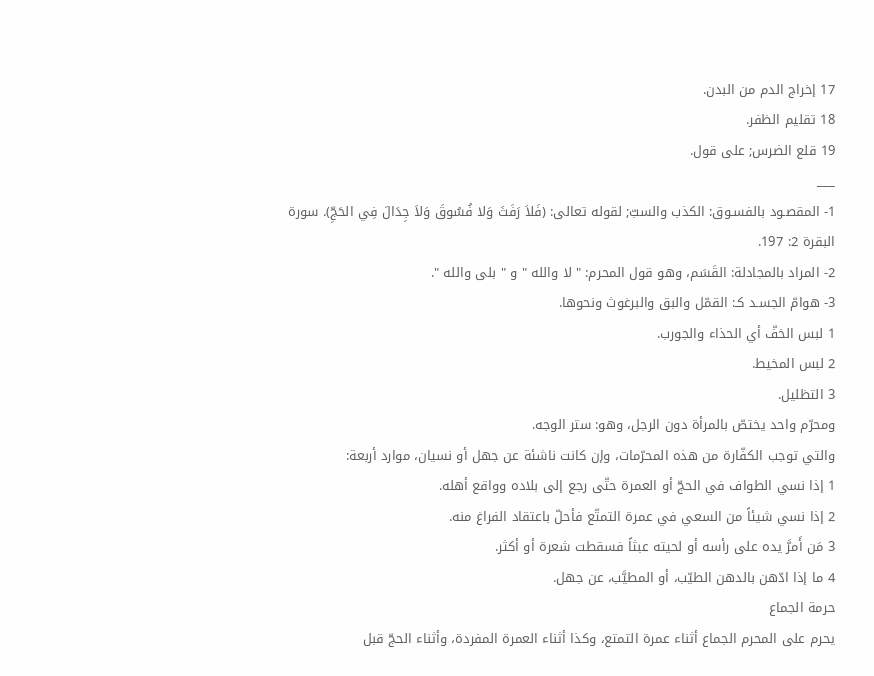17 إخراج الدم من البدن.
18 تقليم الظفر.
19 قلع الضرس; على قول.
___
1- المقصـود بالفسـوق: الكذب والسبّ; لقوله تعالى: (فَلاَ رَفَثَ وَلا فُسُوقَ وَلاَ جِدَالَ فِي الحَجِّ). سورة البقرة 2: 197.
2- المراد بالمجادلة: القَسَم، وهو قول المحرم: " لا والله " و " بلى والله ".
3- هوامّ الجسـد كـ: القمّل والبق والبرغوث ونحوها.
1 لبس الخفّ أي الحذاء والجورب.
2 لبس المخيط.
3 التظليل.
ومحرّم واحد يختصّ بالمرأة دون الرجل، وهو: ستر الوجه.
والتي توجب الكفّارة من هذه المحرّمات، وإن كانت ناشئة عن جهل أو نسيان، موارد أربعة:
1 إذا نسي الطواف في الحجّ أو العمرة حتّى رجع إلى بلاده وواقع أهله.
2 إذا نسي شيئاً من السعي في عمرة التمتّع فأحلّ باعتقاد الفراغ منه.
3 مَن أَمرَّ يده على رأسه أو لحيته عبثاً فسقطت شعرة أو أكثر.
4 ما إذا ادّهن بالدهن الطيّب، أو المطيَّب، عن جهل.
حرمة الجماع
يحرم على المحرم الجماع أثناء عمرة التمتع، وكذا أثناء العمرة المفردة، وأثناء الحجّ قبل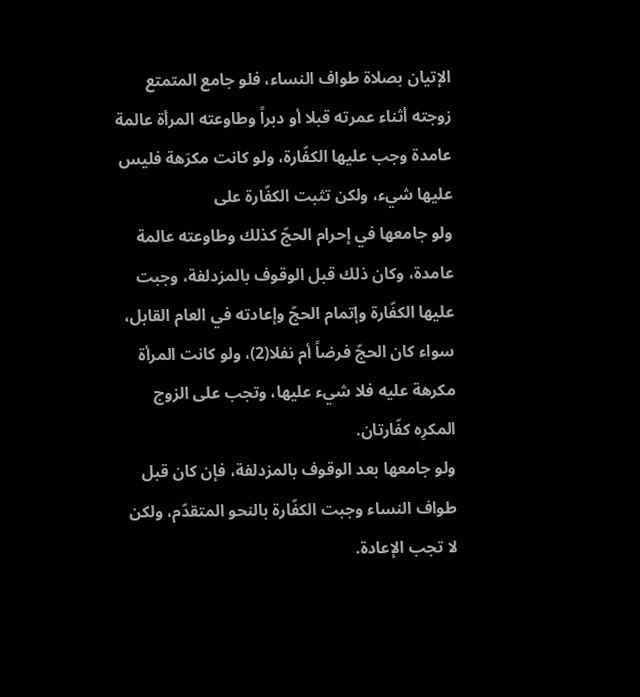الإتيان بصلاة طواف النساء، فلو جامع المتمتع زوجته أثناء عمرته قبلا أو دبراً وطاوعته المرأة عالمة عامدة وجب عليها الكفّارة، ولو كانت مكرَهة فليس عليها شيء، ولكن تثبت الكفّارة على
ولو جامعها في إحرام الحجّ كذلك وطاوعته عالمة عامدة، وكان ذلك قبل الوقوف بالمزدلفة، وجبت عليها الكفّارة وإتمام الحجّ وإعادته في العام القابل، سواء كان الحجّ فرضاً أم نفلا(2)، ولو كانت المرأة مكرهة عليه فلا شيء عليها، وتجب على الزوج المكرِه كفّارتان.
ولو جامعها بعد الوقوف بالمزدلفة، فإن كان قبل طواف النساء وجبت الكفّارة بالنحو المتقدّم، ولكن لا تجب الإعادة.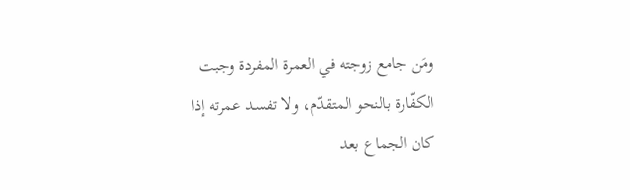ومَن جامع زوجته في العمرة المفردة وجبت الكفّارة بالنحو المتقدّم، ولا تفسـد عمرته إذا كان الجماع بعد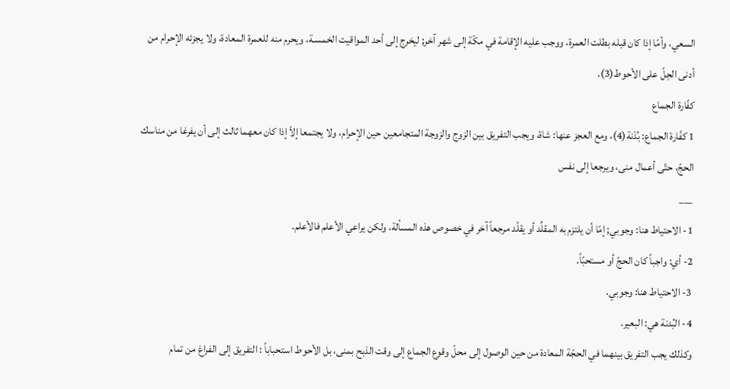السعي، وأمّا إذا كان قبله بطلت العمرة، ووجب عليه الإقامة في مكّة إلى شهر آخر; ليخرج إلى أحد المواقيت الخمسـة، ويحرم منه للعمرة المعادة، ولا يجزئه الإحرام من أدنى الحِلّ على الأحوط(3).
كفّارة الجماع
1 كفّارة الجماع: بُدْنة(4)، ومع العجز عنها: شاة، ويجب التفريق بين الزوج والزوجة المتجامعين حين الإحرام، ولا يجتمعا إلاّ إذا كان معهما ثالث إلى أن يفرغا من مناسك الحجّ، حتّى أعمال منى، ويرجعا إلى نفس
___
1- الاحتياط هنا: وجوبي; إمّا أن يلتزم به المقلِّد أو يقلّد مرجعاً آخر في خصوص هذه المسألة، ولكن يراعي الأعلم فالأعلم.
2- أي: واجباً كان الحجّ أو مستحبّاً.
3- الاحتياط هنا: وجوبي.
4- البُدنة هي: البعير.
وكذلك يجب التفريق بينهما في الحجّة المعادة من حين الوصول إلى محلّ وقوع الجماع إلى وقت الذبح بمنى، بل الأحوط استحباباً : التفريق إلى الفراغ من تمام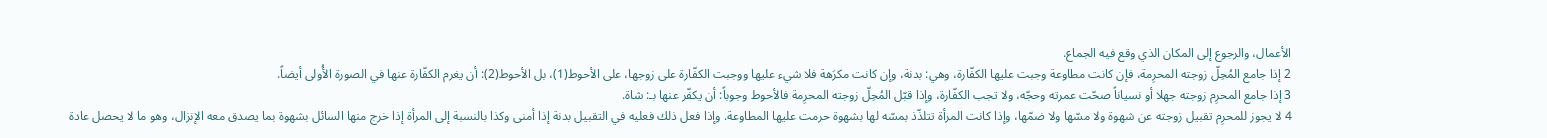الأعمال، والرجوع إلى المكان الذي وقع فيه الجماع.
2 إذا جامع المُحِلّ زوجته المحرِمة، فإن كانت مطاوعة وجبت عليها الكفّارة، وهي: بدنة، وإن كانت مكرَهة فلا شيء عليها ووجبت الكفّارة على زوجها، على الأحوط(1)، بل الأحوط(2): أن يغرم الكفّارة عنها في الصورة الأُولى أيضاً.
3 إذا جامع المحرِم زوجته جهلا أو نسياناً صحّت عمرته وحجّه، ولا تجب الكفّارة، وإذا قبّل المُحِلّ زوجته المحرِمة فالأحوط وجوباً: أن يكفّر عنها بـ: شاة.
4 لا يجوز للمحرِم تقبيل زوجته عن شهوة ولا مسّها ولا ضمّها، وإذا كانت المرأة تتلذّذ بمسّه لها بشهوة حرمت عليها المطاوعة. وإذا فعل ذلك فعليه في التقبيل بدنة إذا أمنى وكذا بالنسبة إلى المرأة إذا خرج منها السائل بشهوة بما يصدق معه الإنزال، وهو ما لا يحصل عادة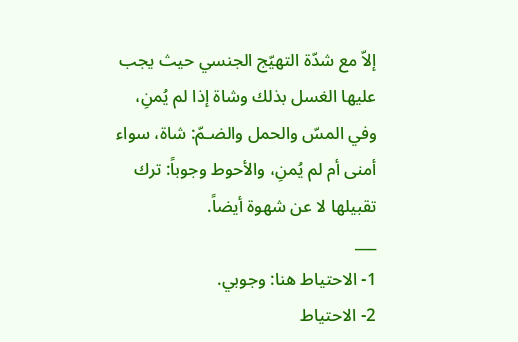إلاّ مع شدّة التهيّج الجنسي حيث يجب عليها الغسل بذلك وشاة إذا لم يُمنِ، وفي المسّ والحمل والضـمّ: شاة، سواء أمنى أم لم يُمنِ، والأحوط وجوباً: ترك تقبيلها لا عن شهوة أيضاً.
___
1- الاحتياط هنا: وجوبي.
2- الاحتياط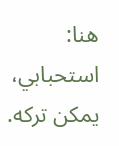هنا: استحبابي، يمكن تركه.